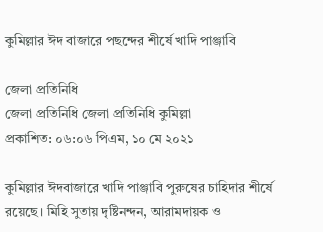কুমিল্লার ঈদ বাজারে পছন্দের শীর্ষে খাদি পাঞ্জাবি

জেলা প্রতিনিধি
জেলা প্রতিনিধি জেলা প্রতিনিধি কুমিল্লা
প্রকাশিত: ০৬:০৬ পিএম, ১০ মে ২০২১

কুমিল্লার ঈদবাজারে খাদি পাঞ্জাবি পুরুষের চাহিদার শীর্ষে রয়েছে। মিহি সুতায় দৃষ্টিনন্দন, আরামদায়ক ও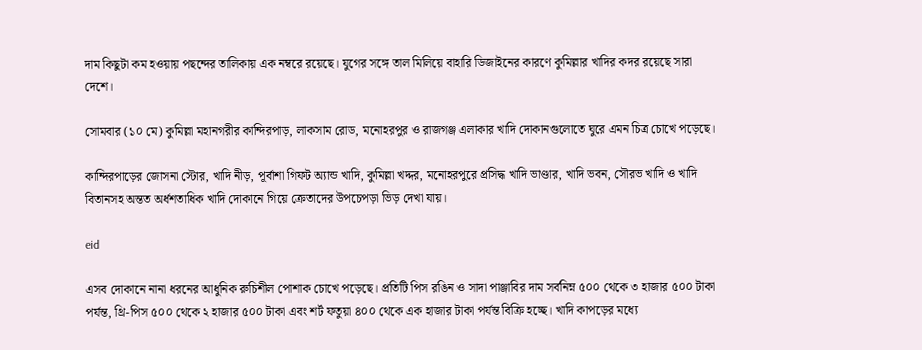দাম কিছুটা কম হওয়ায় পছন্দের তালিকায় এক নম্বরে রয়েছে। যুগের সঙ্গে তাল মিলিয়ে বাহারি ডিজাইনের কারণে কুমিল্লার খাদির কদর রয়েছে সারা দেশে।

সোমবার (১০ মে) কুমিল্লা মহানগরীর কান্দিরপাড়, লাকসাম রোড, মনোহরপুর ও রাজগঞ্জ এলাকার খাদি দোকানগুলোতে ঘুরে এমন চিত্র চোখে পড়েছে।

কান্দিরপাড়ের জোসনা স্টোর, খাদি নীড়, পূর্বাশা গিফট অ্যান্ড খাদি, কুমিল্লা খদ্দর, মনোহরপুরে প্রসিদ্ধ খাদি ভাণ্ডার, খাদি ভবন, সৌরভ খাদি ও খাদি বিতানসহ অন্তত অর্ধশতাধিক খাদি দোকানে গিয়ে ক্রেতাদের উপচেপড়া ভিড় দেখা যায়।

eid

এসব দোকানে নানা ধরনের আধুনিক রুচিশীল পোশাক চোখে পড়েছে। প্রতিটি পিস রঙিন ও সাদা পাঞ্জাবির দাম সর্বনিম্ন ৫০০ থেকে ৩ হাজার ৫০০ টাকা পর্যন্ত, থ্রি-পিস ৫০০ থেকে ২ হাজার ৫০০ টাকা এবং শর্ট ফতুয়া ৪০০ থেকে এক হাজার টাকা পর্যন্ত বিক্রি হচ্ছে। খাদি কাপড়ের মধ্যে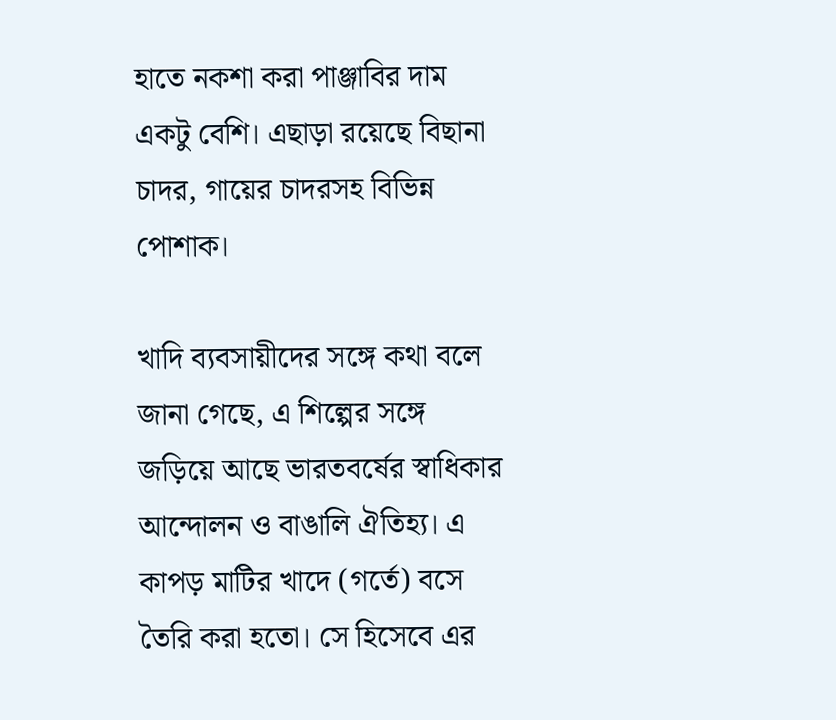হাতে নকশা করা পাঞ্জাবির দাম একটু বেশি। এছাড়া রয়েছে বিছানা চাদর, গায়ের চাদরসহ বিভিন্ন পোশাক।

খাদি ব্যবসায়ীদের সঙ্গে কথা বলে জানা গেছে, এ শিল্পের সঙ্গে জড়িয়ে আছে ভারতবর্ষের স্বাধিকার আন্দোলন ও বাঙালি ঐতিহ্য। এ কাপড় মাটির খাদে (গর্তে) বসে তৈরি করা হতো। সে হিসেবে এর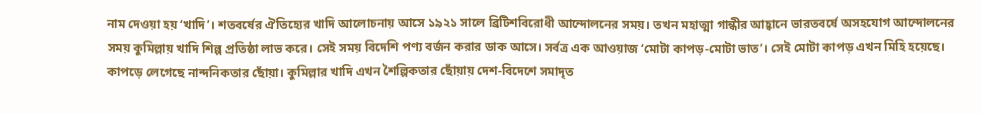নাম দেওয়া হয় ‘খাদি’। শতবর্ষের ঐতিহ্যের খাদি আলোচনায় আসে ১৯২১ সালে ব্রিটিশবিরোধী আন্দোলনের সময়। তখন মহাত্মা গান্ধীর আহ্বানে ভারতবর্ষে অসহযোগ আন্দোলনের সময় কুমিল্লায় খাদি শিল্প প্রতিষ্ঠা লাভ করে। সেই সময় বিদেশি পণ্য বর্জন করার ডাক আসে। সর্বত্র এক আওয়াজ ‘মোটা কাপড়-মোটা ভাত’। সেই মোটা কাপড় এখন মিহি হয়েছে। কাপড়ে লেগেছে নান্দনিকতার ছোঁয়া। কুমিল্লার খাদি এখন শৈল্পিকতার ছোঁয়ায় দেশ-বিদেশে সমাদৃত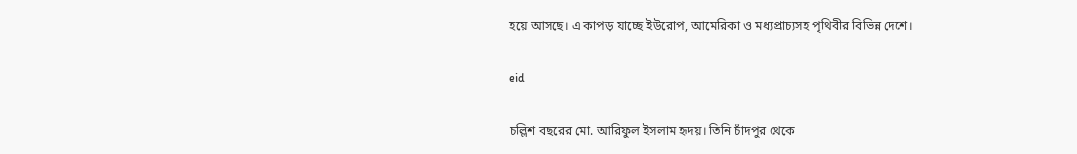হয়ে আসছে। এ কাপড় যাচ্ছে ইউরোপ, আমেরিকা ও মধ্যপ্রাচ্যসহ পৃথিবীর বিভিন্ন দেশে।

eid

চল্লিশ বছরের মো. আরিফুল ইসলাম হৃদয়। তিনি চাঁদপুর থেকে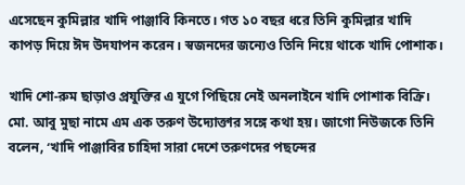এসেছেন কুমিল্লার খাদি পাঞ্জাবি কিনতে। গত ১০ বছর ধরে তিনি কুমিল্লার খাদি কাপড় দিয়ে ঈদ উদযাপন করেন। স্বজনদের জন্যেও তিনি নিয়ে থাকে খাদি পোশাক।

খাদি শো-রুম ছাড়াও প্রযুক্তির এ যুগে পিছিয়ে নেই অনলাইনে খাদি পোশাক বিক্রি। মো. আবু মুছা নামে এম এক তরুণ উদ্যোক্তার সঙ্গে কথা হয়। জাগো নিউজকে তিনি বলেন, ‘খাদি পাঞ্জাবির চাহিদা সারা দেশে তরুণদের পছন্দের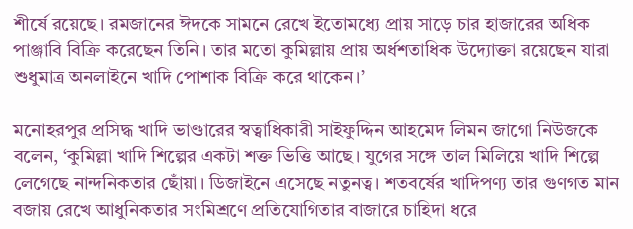শীর্ষে রয়েছে। রমজানের ঈদকে সামনে রেখে ইতোমধ্যে প্রায় সাড়ে চার হাজারের অধিক পাঞ্জাবি বিক্রি করেছেন তিনি। তার মতো কুমিল্লায় প্রায় অর্ধশতাধিক উদ্যোক্তা রয়েছেন যারা শুধুমাত্র অনলাইনে খাদি পোশাক বিক্রি করে থাকেন।’

মনোহরপুর প্রসিদ্ধ খাদি ভাণ্ডারের স্বত্বাধিকারী সাইফুদ্দিন আহমেদ লিমন জাগো নিউজকে বলেন, ‘কুমিল্লা খাদি শিল্পের একটা শক্ত ভিত্তি আছে। যুগের সঙ্গে তাল মিলিয়ে খাদি শিল্পে লেগেছে নান্দনিকতার ছোঁয়া। ডিজাইনে এসেছে নতুনত্ব। শতবর্ষের খাদিপণ্য তার গুণগত মান বজায় রেখে আধুনিকতার সংমিশ্রণে প্রতিযোগিতার বাজারে চাহিদা ধরে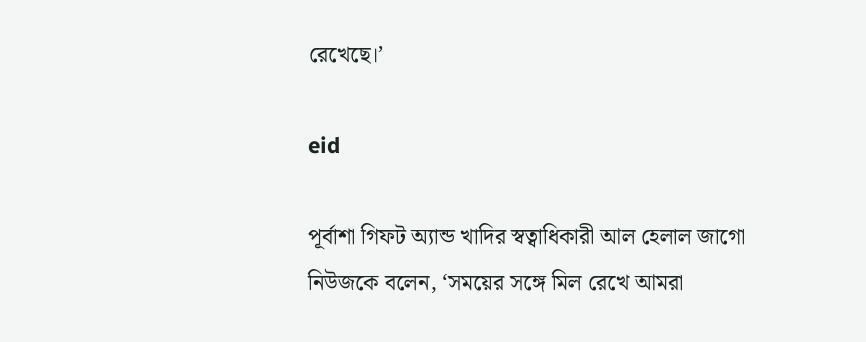রেখেছে।’

eid

পূর্বাশা গিফট অ্যান্ড খাদির স্বত্বাধিকারী আল হেলাল জাগো নিউজকে বলেন, ‘সময়ের সঙ্গে মিল রেখে আমরা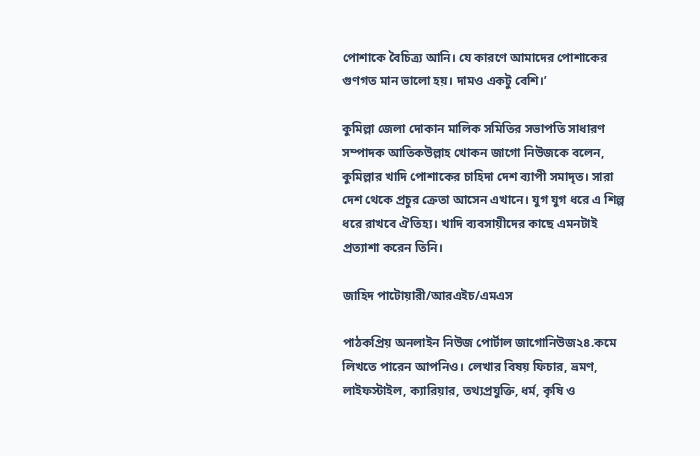পোশাকে বৈচিত্র্য আনি। যে কারণে আমাদের পোশাকের গুণগত মান ভালো হয়। দামও একটু বেশি।’

কুমিল্লা জেলা দোকান মালিক সমিতির সভাপতি সাধারণ সম্পাদক আতিকউল্লাহ খোকন জাগো নিউজকে বলেন, কুমিল্লার খাদি পোশাকের চাহিদা দেশ ব্যাপী সমাদৃত। সারা দেশ থেকে প্রচুর ক্রেতা আসেন এখানে। যুগ যুগ ধরে এ শিল্প ধরে রাখবে ঐতিহ্য। খাদি ব্যবসায়ীদের কাছে এমনটাই প্রত্যাশা করেন তিনি।

জাহিদ পাটোয়ারী/আরএইচ/এমএস

পাঠকপ্রিয় অনলাইন নিউজ পোর্টাল জাগোনিউজ২৪.কমে লিখতে পারেন আপনিও। লেখার বিষয় ফিচার, ভ্রমণ, লাইফস্টাইল, ক্যারিয়ার, তথ্যপ্রযুক্তি, ধর্ম, কৃষি ও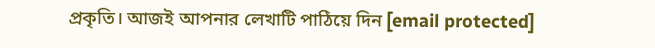প্রকৃতি। আজই আপনার লেখাটি পাঠিয়ে দিন [email protected]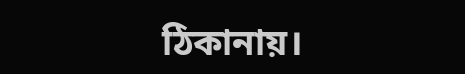ঠিকানায়।